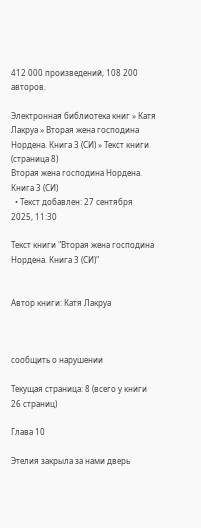412 000 произведений, 108 200 авторов.

Электронная библиотека книг » Катя Лакруа » Вторая жена господина Нордена. Книга 3 (СИ) » Текст книги (страница 8)
Вторая жена господина Нордена. Книга 3 (СИ)
  • Текст добавлен: 27 сентября 2025, 11:30

Текст книги "Вторая жена господина Нордена. Книга 3 (СИ)"


Автор книги: Катя Лакруа



сообщить о нарушении

Текущая страница: 8 (всего у книги 26 страниц)

Глава 10

Этелия закрыла за нами дверь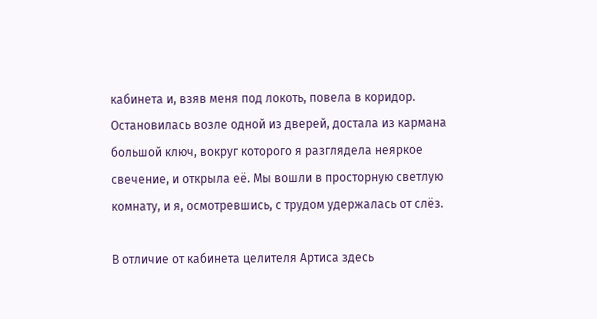кабинета и, взяв меня под локоть, повела в коридор. Остановилась возле одной из дверей, достала из кармана большой ключ, вокруг которого я разглядела неяркое свечение, и открыла её. Мы вошли в просторную светлую комнату, и я, осмотревшись, с трудом удержалась от слёз.

В отличие от кабинета целителя Артиса здесь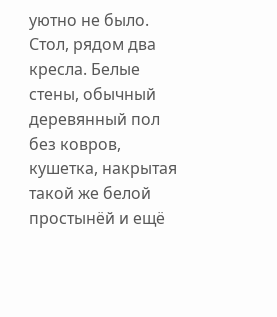уютно не было. Стол, рядом два кресла. Белые стены, обычный деревянный пол без ковров, кушетка, накрытая такой же белой простынёй и ещё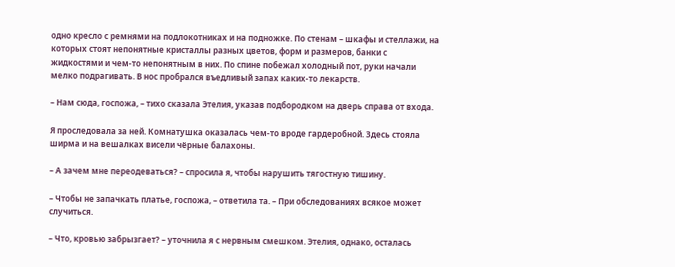одно кресло с ремнями на подлокотниках и на подножке. По стенам – шкафы и стеллажи, на которых стоят непонятные кристаллы разных цветов, форм и размеров, банки с жидкостями и чем-то непонятным в них. По спине побежал холодный пот, руки начали мелко подрагивать. В нос пробрался въедливый запах каких-то лекарств.

– Нам сюда, госпожа, – тихо сказала Этелия, указав подбородком на дверь справа от входа.

Я проследовала за ней. Комнатушка оказалась чем-то вроде гардеробной. Здесь стояла ширма и на вешалках висели чёрные балахоны.

– А зачем мне переодеваться? – спросила я, чтобы нарушить тягостную тишину.

– Чтобы не запачкать платье, госпожа, – ответила та. – При обследованиях всякое может случиться.

– Что, кровью забрызгает? – уточнила я с нервным смешком. Этелия, однако, осталась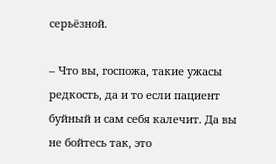серьёзной.

– Что вы, госпожа, такие ужасы редкость, да и то если пациент буйный и сам себя калечит. Да вы не бойтесь так, это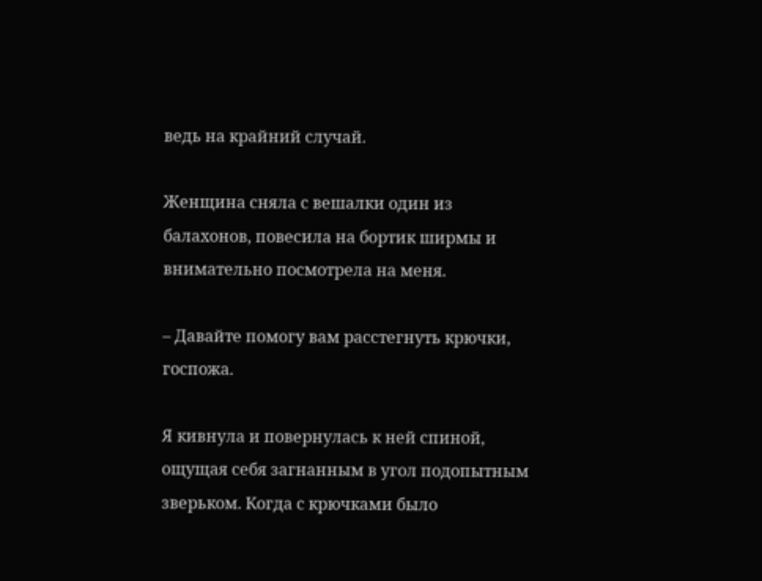ведь на крайний случай.

Женщина сняла с вешалки один из балахонов, повесила на бортик ширмы и внимательно посмотрела на меня.

– Давайте помогу вам расстегнуть крючки, госпожа.

Я кивнула и повернулась к ней спиной, ощущая себя загнанным в угол подопытным зверьком. Когда с крючками было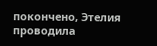покончено, Этелия проводила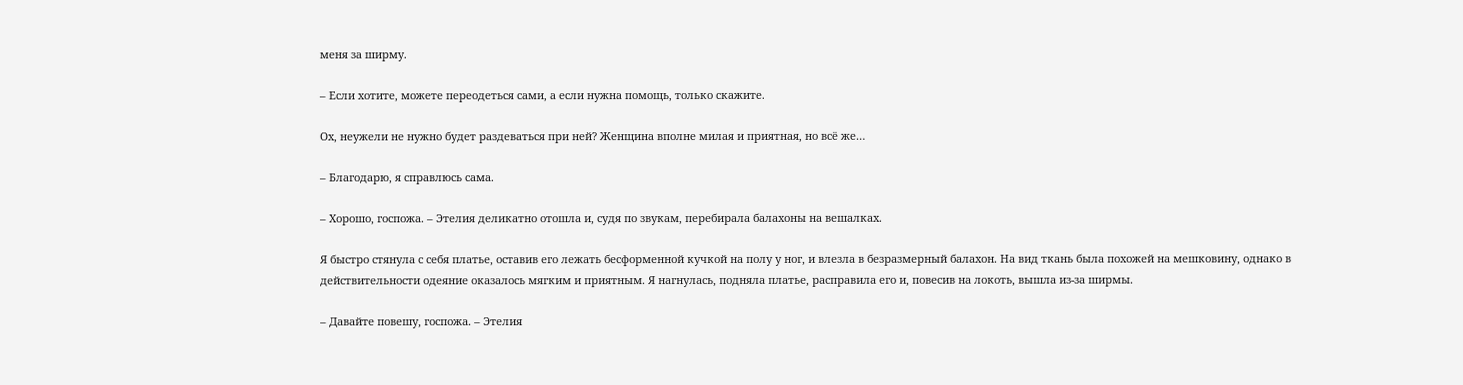меня за ширму.

– Если хотите, можете переодеться сами, а если нужна помощь, только скажите.

Ох, неужели не нужно будет раздеваться при ней? Женщина вполне милая и приятная, но всё же…

– Благодарю, я справлюсь сама.

– Хорошо, госпожа. – Этелия деликатно отошла и, судя по звукам, перебирала балахоны на вешалках.

Я быстро стянула с себя платье, оставив его лежать бесформенной кучкой на полу у ног, и влезла в безразмерный балахон. На вид ткань была похожей на мешковину, однако в действительности одеяние оказалось мягким и приятным. Я нагнулась, подняла платье, расправила его и, повесив на локоть, вышла из-за ширмы.

– Давайте повешу, госпожа. – Этелия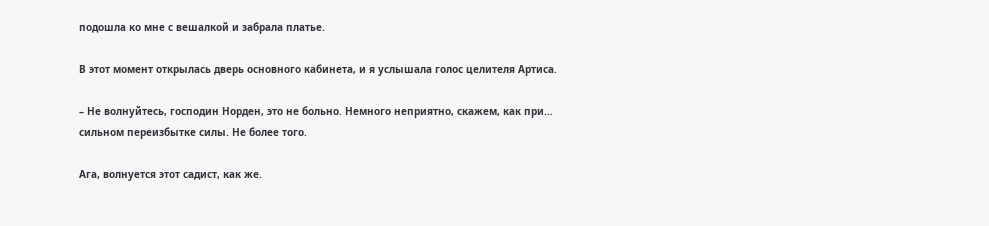подошла ко мне с вешалкой и забрала платье.

В этот момент открылась дверь основного кабинета, и я услышала голос целителя Артиса.

– Не волнуйтесь, господин Норден, это не больно. Немного неприятно, скажем, как при… сильном переизбытке силы. Не более того.

Ага, волнуется этот садист, как же.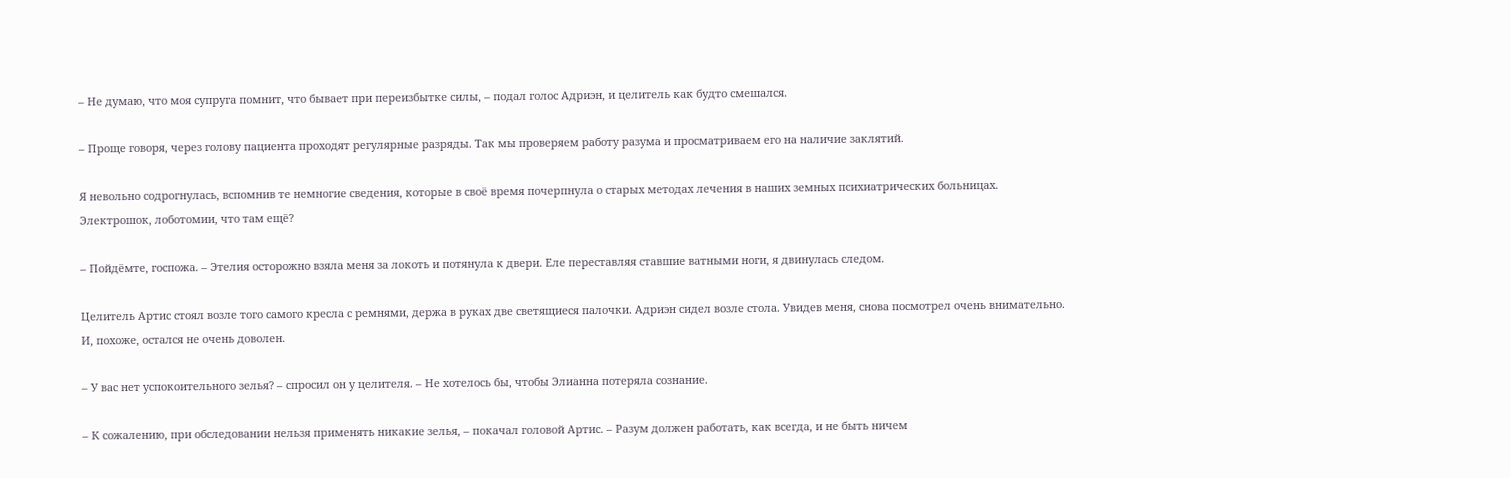– Не думаю, что моя супруга помнит, что бывает при переизбытке силы, – подал голос Адриэн, и целитель как будто смешался.

– Проще говоря, через голову пациента проходят регулярные разряды. Так мы проверяем работу разума и просматриваем его на наличие заклятий.

Я невольно содрогнулась, вспомнив те немногие сведения, которые в своё время почерпнула о старых методах лечения в наших земных психиатрических больницах. Электрошок, лоботомии, что там ещё?

– Пойдёмте, госпожа. – Этелия осторожно взяла меня за локоть и потянула к двери. Еле переставляя ставшие ватными ноги, я двинулась следом.

Целитель Артис стоял возле того самого кресла с ремнями, держа в руках две светящиеся палочки. Адриэн сидел возле стола. Увидев меня, снова посмотрел очень внимательно. И, похоже, остался не очень доволен.

– У вас нет успокоительного зелья? – спросил он у целителя. – Не хотелось бы, чтобы Элианна потеряла сознание.

– К сожалению, при обследовании нельзя применять никакие зелья, – покачал головой Артис. – Разум должен работать, как всегда, и не быть ничем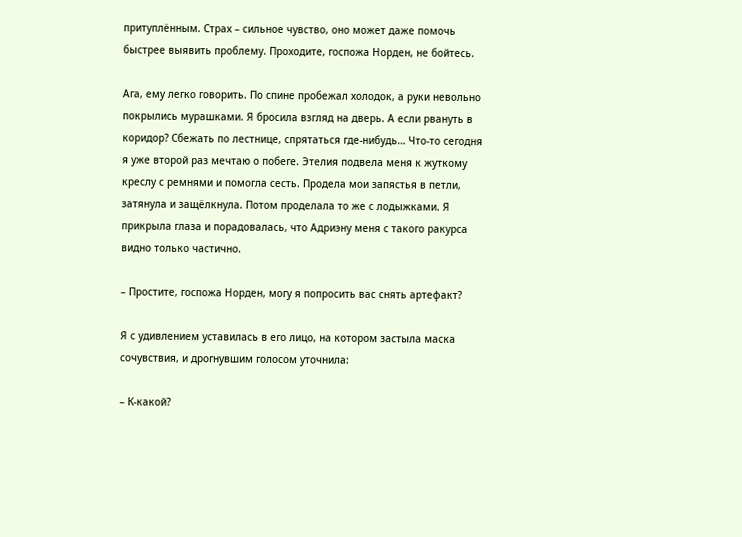притуплённым. Страх – сильное чувство, оно может даже помочь быстрее выявить проблему. Проходите, госпожа Норден, не бойтесь.

Ага, ему легко говорить. По спине пробежал холодок, а руки невольно покрылись мурашками. Я бросила взгляд на дверь. А если рвануть в коридор? Сбежать по лестнице, спрятаться где-нибудь… Что-то сегодня я уже второй раз мечтаю о побеге. Этелия подвела меня к жуткому креслу с ремнями и помогла сесть. Продела мои запястья в петли, затянула и защёлкнула. Потом проделала то же с лодыжками. Я прикрыла глаза и порадовалась, что Адриэну меня с такого ракурса видно только частично.

– Простите, госпожа Норден, могу я попросить вас снять артефакт?

Я с удивлением уставилась в его лицо, на котором застыла маска сочувствия, и дрогнувшим голосом уточнила:

– К-какой?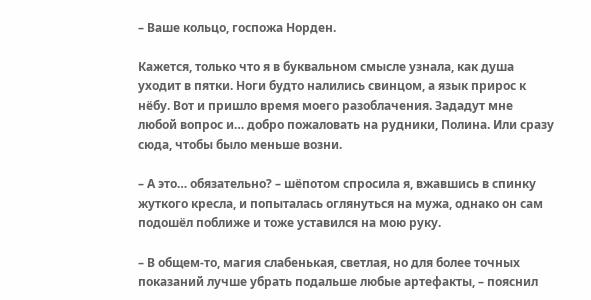– Ваше кольцо, госпожа Норден.

Кажется, только что я в буквальном смысле узнала, как душа уходит в пятки. Ноги будто налились свинцом, а язык прирос к нёбу. Вот и пришло время моего разоблачения. Зададут мне любой вопрос и… добро пожаловать на рудники, Полина. Или сразу сюда, чтобы было меньше возни.

– А это… обязательно? – шёпотом спросила я, вжавшись в спинку жуткого кресла, и попыталась оглянуться на мужа, однако он сам подошёл поближе и тоже уставился на мою руку.

– В общем-то, магия слабенькая, светлая, но для более точных показаний лучше убрать подальше любые артефакты, – пояснил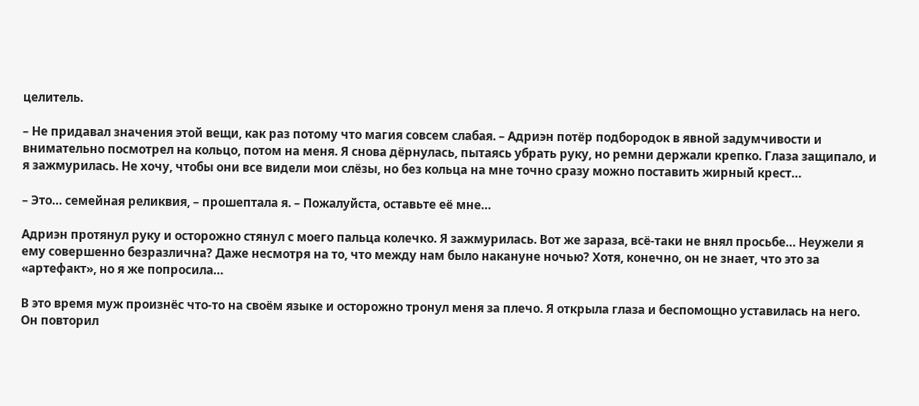целитель.

– Не придавал значения этой вещи, как раз потому что магия совсем слабая. – Адриэн потёр подбородок в явной задумчивости и внимательно посмотрел на кольцо, потом на меня. Я снова дёрнулась, пытаясь убрать руку, но ремни держали крепко. Глаза защипало, и я зажмурилась. Не хочу, чтобы они все видели мои слёзы, но без кольца на мне точно сразу можно поставить жирный крест…

– Это… семейная реликвия, – прошептала я. – Пожалуйста, оставьте её мне…

Адриэн протянул руку и осторожно стянул с моего пальца колечко. Я зажмурилась. Вот же зараза, всё-таки не внял просьбе… Неужели я ему совершенно безразлична? Даже несмотря на то, что между нам было накануне ночью? Хотя, конечно, он не знает, что это за «артефакт», но я же попросила…

В это время муж произнёс что-то на своём языке и осторожно тронул меня за плечо. Я открыла глаза и беспомощно уставилась на него. Он повторил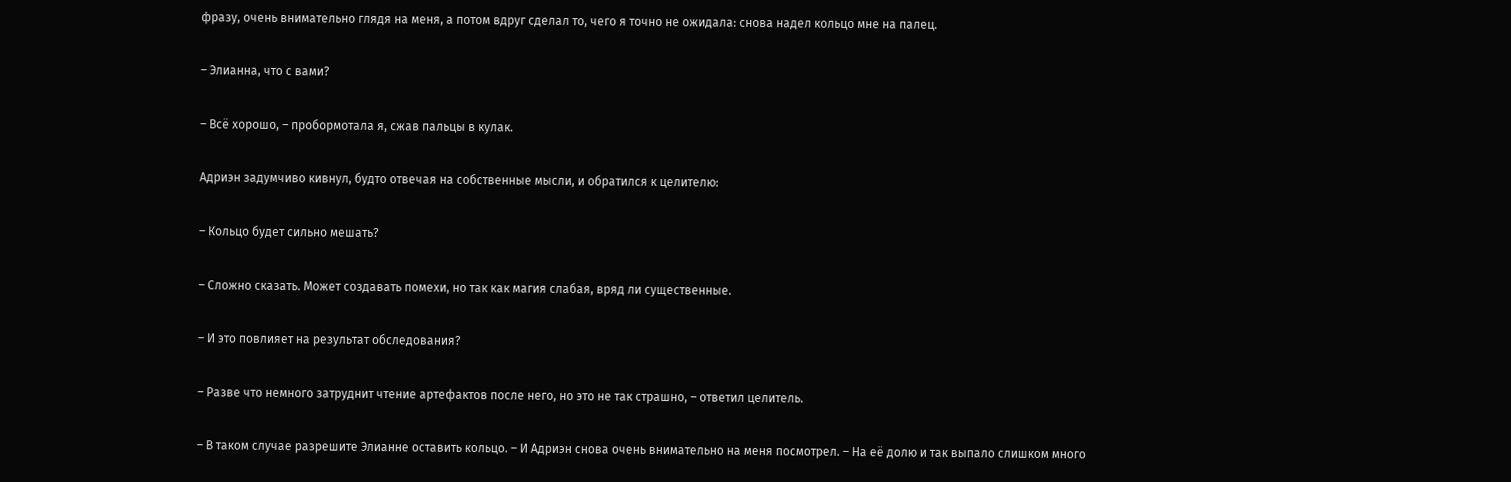фразу, очень внимательно глядя на меня, а потом вдруг сделал то, чего я точно не ожидала: снова надел кольцо мне на палец.

– Элианна, что с вами?

– Всё хорошо, – пробормотала я, сжав пальцы в кулак.

Адриэн задумчиво кивнул, будто отвечая на собственные мысли, и обратился к целителю:

– Кольцо будет сильно мешать?

– Сложно сказать. Может создавать помехи, но так как магия слабая, вряд ли существенные.

– И это повлияет на результат обследования?

– Разве что немного затруднит чтение артефактов после него, но это не так страшно, – ответил целитель.

– В таком случае разрешите Элианне оставить кольцо. – И Адриэн снова очень внимательно на меня посмотрел. – На её долю и так выпало слишком много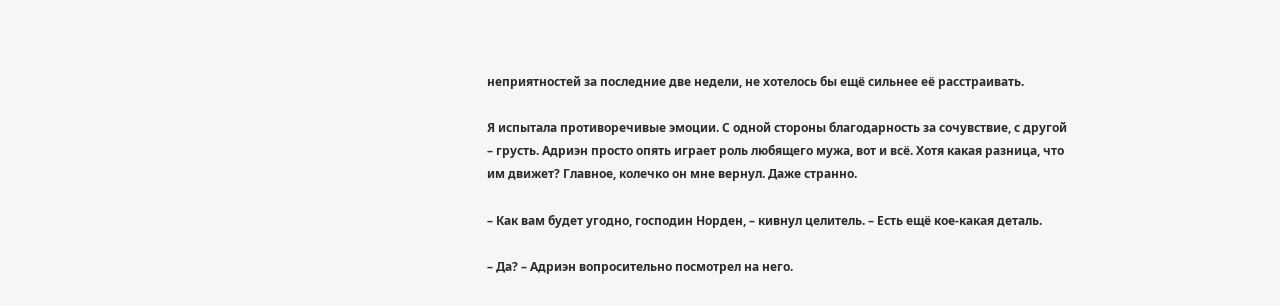неприятностей за последние две недели, не хотелось бы ещё сильнее её расстраивать.

Я испытала противоречивые эмоции. С одной стороны благодарность за сочувствие, с другой – грусть. Адриэн просто опять играет роль любящего мужа, вот и всё. Хотя какая разница, что им движет? Главное, колечко он мне вернул. Даже странно.

– Как вам будет угодно, господин Норден, – кивнул целитель. – Есть ещё кое-какая деталь.

– Да? – Адриэн вопросительно посмотрел на него.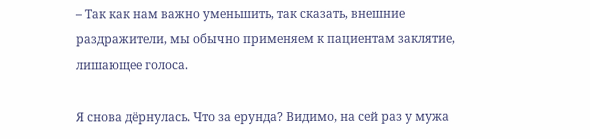– Так как нам важно уменьшить, так сказать, внешние раздражители, мы обычно применяем к пациентам заклятие, лишающее голоса.

Я снова дёрнулась. Что за ерунда? Видимо, на сей раз у мужа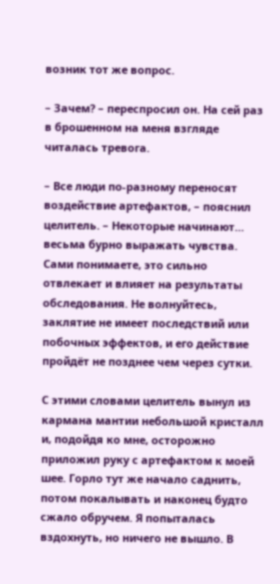возник тот же вопрос.

– Зачем? – переспросил он. На сей раз в брошенном на меня взгляде читалась тревога.

– Все люди по-разному переносят воздействие артефактов, – пояснил целитель. – Некоторые начинают… весьма бурно выражать чувства. Сами понимаете, это сильно отвлекает и влияет на результаты обследования. Не волнуйтесь, заклятие не имеет последствий или побочных эффектов, и его действие пройдёт не позднее чем через сутки.

С этими словами целитель вынул из кармана мантии небольшой кристалл и, подойдя ко мне, осторожно приложил руку с артефактом к моей шее. Горло тут же начало саднить, потом покалывать и наконец будто сжало обручем. Я попыталась вздохнуть, но ничего не вышло. В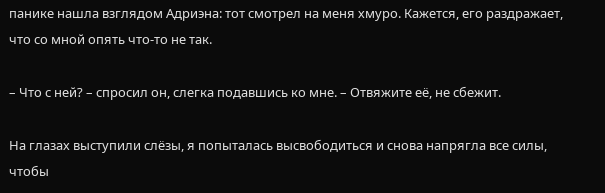панике нашла взглядом Адриэна: тот смотрел на меня хмуро. Кажется, его раздражает, что со мной опять что-то не так.

– Что с ней? – спросил он, слегка подавшись ко мне. – Отвяжите её, не сбежит.

На глазах выступили слёзы, я попыталась высвободиться и снова напрягла все силы, чтобы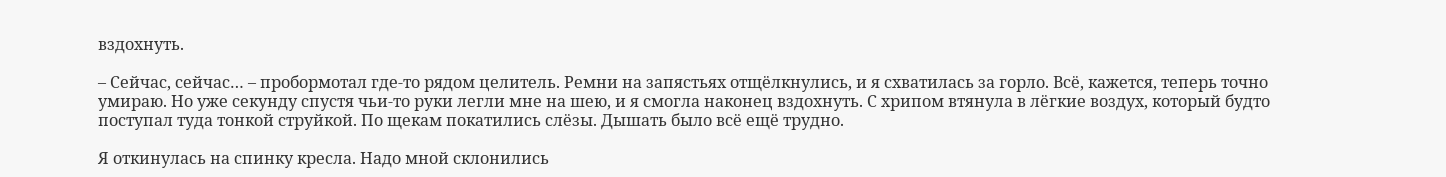вздохнуть.

– Сейчас, сейчас… – пробормотал где-то рядом целитель. Ремни на запястьях отщёлкнулись, и я схватилась за горло. Всё, кажется, теперь точно умираю. Но уже секунду спустя чьи-то руки легли мне на шею, и я смогла наконец вздохнуть. С хрипом втянула в лёгкие воздух, который будто поступал туда тонкой струйкой. По щекам покатились слёзы. Дышать было всё ещё трудно.

Я откинулась на спинку кресла. Надо мной склонились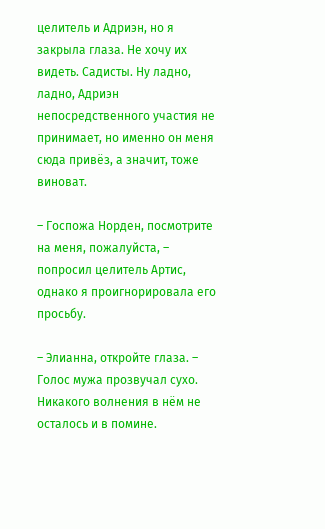целитель и Адриэн, но я закрыла глаза. Не хочу их видеть. Садисты. Ну ладно, ладно, Адриэн непосредственного участия не принимает, но именно он меня сюда привёз, а значит, тоже виноват.

– Госпожа Норден, посмотрите на меня, пожалуйста, – попросил целитель Артис, однако я проигнорировала его просьбу.

– Элианна, откройте глаза. – Голос мужа прозвучал сухо. Никакого волнения в нём не осталось и в помине.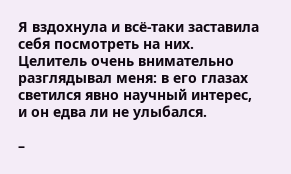Я вздохнула и всё-таки заставила себя посмотреть на них. Целитель очень внимательно разглядывал меня: в его глазах светился явно научный интерес, и он едва ли не улыбался.

–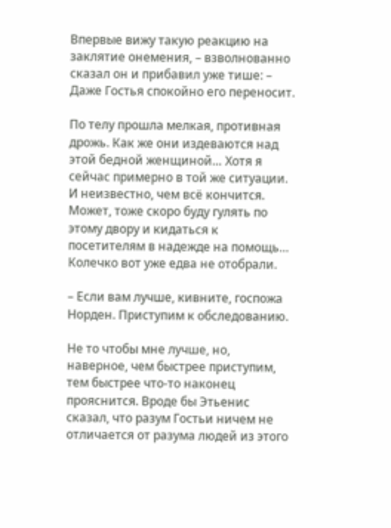Впервые вижу такую реакцию на заклятие онемения, – взволнованно сказал он и прибавил уже тише: – Даже Гостья спокойно его переносит.

По телу прошла мелкая, противная дрожь. Как же они издеваются над этой бедной женщиной… Хотя я сейчас примерно в той же ситуации. И неизвестно, чем всё кончится. Может, тоже скоро буду гулять по этому двору и кидаться к посетителям в надежде на помощь… Колечко вот уже едва не отобрали.

– Если вам лучше, кивните, госпожа Норден. Приступим к обследованию.

Не то чтобы мне лучше, но, наверное, чем быстрее приступим, тем быстрее что-то наконец прояснится. Вроде бы Этьенис сказал, что разум Гостьи ничем не отличается от разума людей из этого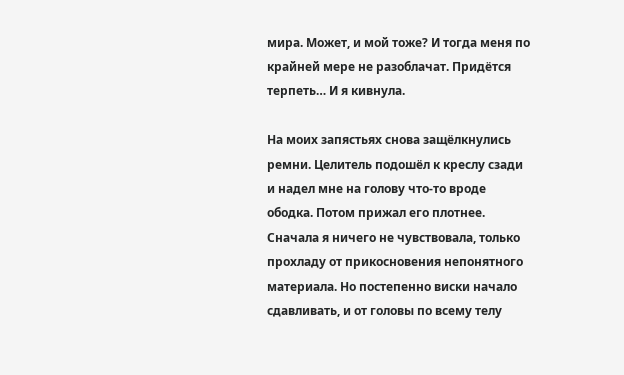мира. Может, и мой тоже? И тогда меня по крайней мере не разоблачат. Придётся терпеть… И я кивнула.

На моих запястьях снова защёлкнулись ремни. Целитель подошёл к креслу сзади и надел мне на голову что-то вроде ободка. Потом прижал его плотнее. Сначала я ничего не чувствовала, только прохладу от прикосновения непонятного материала. Но постепенно виски начало сдавливать, и от головы по всему телу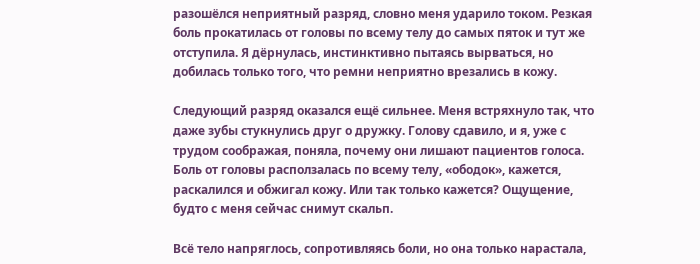разошёлся неприятный разряд, словно меня ударило током. Резкая боль прокатилась от головы по всему телу до самых пяток и тут же отступила. Я дёрнулась, инстинктивно пытаясь вырваться, но добилась только того, что ремни неприятно врезались в кожу.

Следующий разряд оказался ещё сильнее. Меня встряхнуло так, что даже зубы стукнулись друг о дружку. Голову сдавило, и я, уже с трудом соображая, поняла, почему они лишают пациентов голоса. Боль от головы расползалась по всему телу, «ободок», кажется, раскалился и обжигал кожу. Или так только кажется? Ощущение, будто с меня сейчас снимут скальп.

Всё тело напряглось, сопротивляясь боли, но она только нарастала,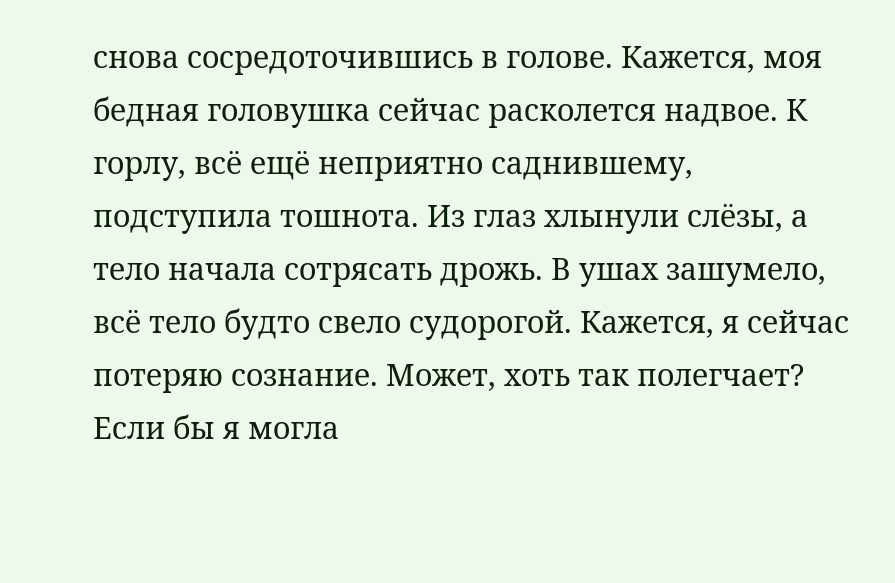снова сосредоточившись в голове. Кажется, моя бедная головушка сейчас расколется надвое. К горлу, всё ещё неприятно саднившему, подступила тошнота. Из глаз хлынули слёзы, а тело начала сотрясать дрожь. В ушах зашумело, всё тело будто свело судорогой. Кажется, я сейчас потеряю сознание. Может, хоть так полегчает? Если бы я могла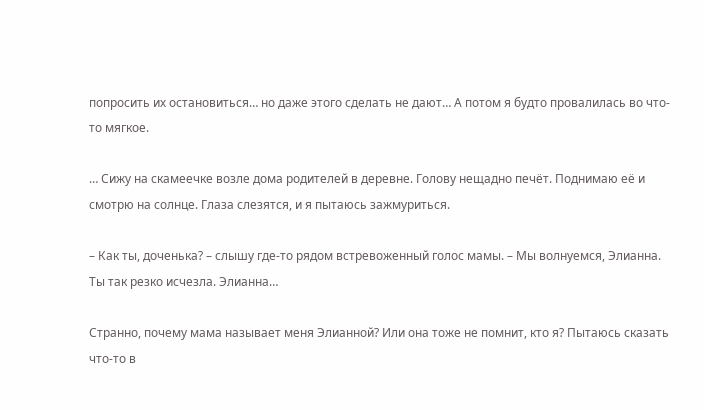попросить их остановиться… но даже этого сделать не дают… А потом я будто провалилась во что-то мягкое.

… Сижу на скамеечке возле дома родителей в деревне. Голову нещадно печёт. Поднимаю её и смотрю на солнце. Глаза слезятся, и я пытаюсь зажмуриться.

– Как ты, доченька? – слышу где-то рядом встревоженный голос мамы. – Мы волнуемся, Элианна. Ты так резко исчезла. Элианна…

Странно, почему мама называет меня Элианной? Или она тоже не помнит, кто я? Пытаюсь сказать что-то в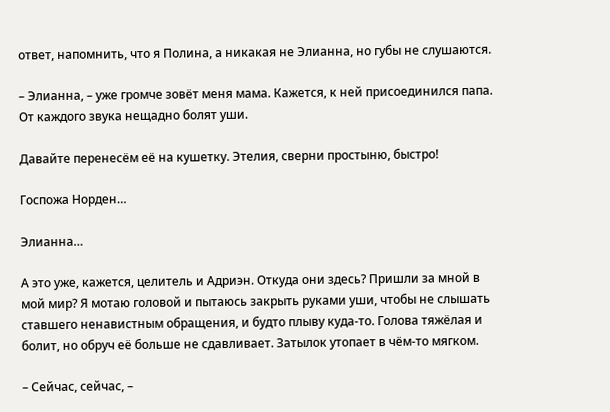ответ, напомнить, что я Полина, а никакая не Элианна, но губы не слушаются.

– Элианна, – уже громче зовёт меня мама. Кажется, к ней присоединился папа. От каждого звука нещадно болят уши.

Давайте перенесём её на кушетку. Этелия, сверни простыню, быстро!

Госпожа Норден…

Элианна…

А это уже, кажется, целитель и Адриэн. Откуда они здесь? Пришли за мной в мой мир? Я мотаю головой и пытаюсь закрыть руками уши, чтобы не слышать ставшего ненавистным обращения, и будто плыву куда-то. Голова тяжёлая и болит, но обруч её больше не сдавливает. Затылок утопает в чём-то мягком.

– Сейчас, сейчас, –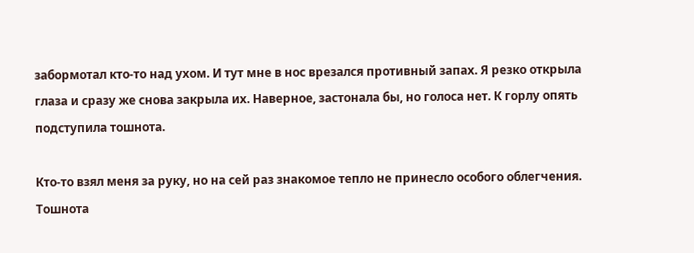забормотал кто-то над ухом. И тут мне в нос врезался противный запах. Я резко открыла глаза и сразу же снова закрыла их. Наверное, застонала бы, но голоса нет. К горлу опять подступила тошнота.

Кто-то взял меня за руку, но на сей раз знакомое тепло не принесло особого облегчения. Тошнота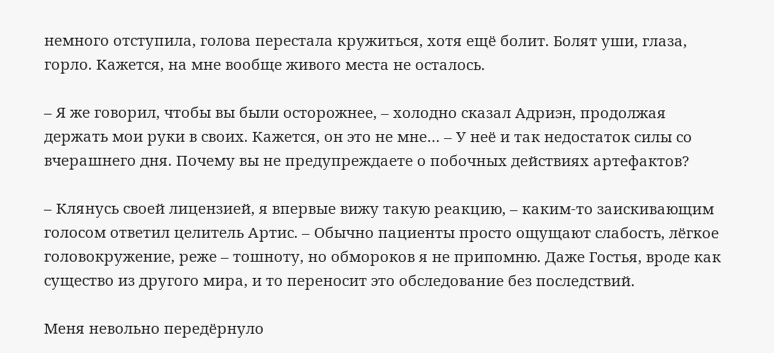немного отступила, голова перестала кружиться, хотя ещё болит. Болят уши, глаза, горло. Кажется, на мне вообще живого места не осталось.

– Я же говорил, чтобы вы были осторожнее, – холодно сказал Адриэн, продолжая держать мои руки в своих. Кажется, он это не мне… – У неё и так недостаток силы со вчерашнего дня. Почему вы не предупреждаете о побочных действиях артефактов?

– Клянусь своей лицензией, я впервые вижу такую реакцию, – каким-то заискивающим голосом ответил целитель Артис. – Обычно пациенты просто ощущают слабость, лёгкое головокружение, реже – тошноту, но обмороков я не припомню. Даже Гостья, вроде как существо из другого мира, и то переносит это обследование без последствий.

Меня невольно передёрнуло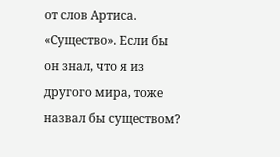от слов Артиса. «Существо». Если бы он знал, что я из другого мира, тоже назвал бы существом?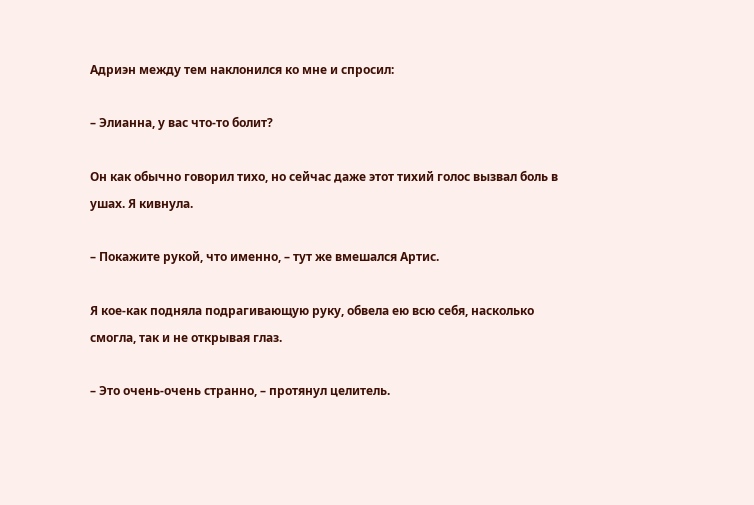Адриэн между тем наклонился ко мне и спросил:

– Элианна, у вас что-то болит?

Он как обычно говорил тихо, но сейчас даже этот тихий голос вызвал боль в ушах. Я кивнула.

– Покажите рукой, что именно, – тут же вмешался Артис.

Я кое-как подняла подрагивающую руку, обвела ею всю себя, насколько смогла, так и не открывая глаз.

– Это очень-очень странно, – протянул целитель.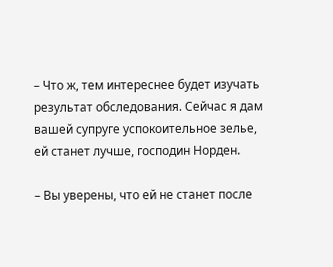– Что ж, тем интереснее будет изучать результат обследования. Сейчас я дам вашей супруге успокоительное зелье, ей станет лучше, господин Норден.

– Вы уверены, что ей не станет после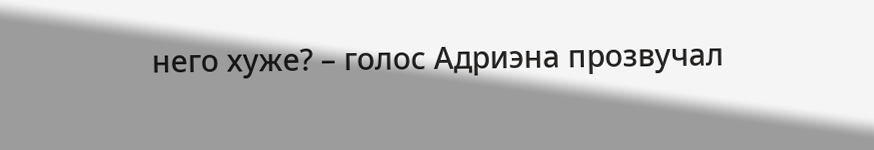него хуже? – голос Адриэна прозвучал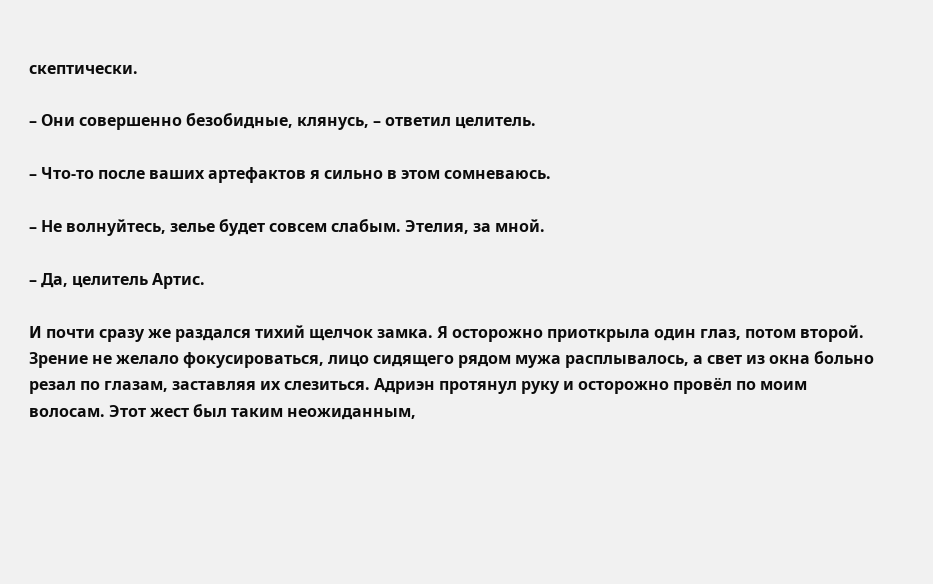скептически.

– Они совершенно безобидные, клянусь, – ответил целитель.

– Что-то после ваших артефактов я сильно в этом сомневаюсь.

– Не волнуйтесь, зелье будет совсем слабым. Этелия, за мной.

– Да, целитель Артис.

И почти сразу же раздался тихий щелчок замка. Я осторожно приоткрыла один глаз, потом второй. Зрение не желало фокусироваться, лицо сидящего рядом мужа расплывалось, а свет из окна больно резал по глазам, заставляя их слезиться. Адриэн протянул руку и осторожно провёл по моим волосам. Этот жест был таким неожиданным,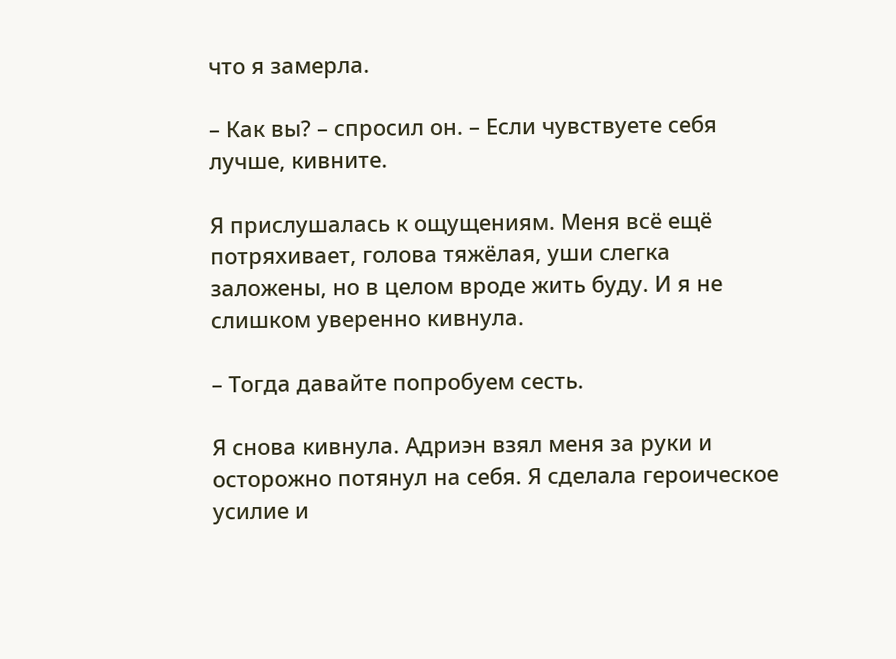что я замерла.

– Как вы? – спросил он. – Если чувствуете себя лучше, кивните.

Я прислушалась к ощущениям. Меня всё ещё потряхивает, голова тяжёлая, уши слегка заложены, но в целом вроде жить буду. И я не слишком уверенно кивнула.

– Тогда давайте попробуем сесть.

Я снова кивнула. Адриэн взял меня за руки и осторожно потянул на себя. Я сделала героическое усилие и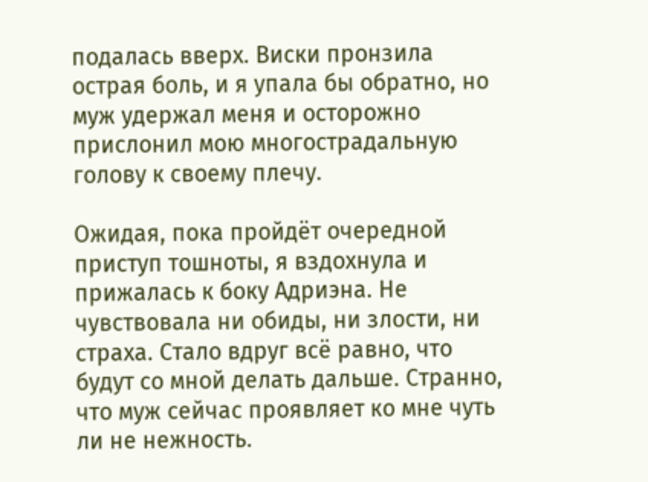подалась вверх. Виски пронзила острая боль, и я упала бы обратно, но муж удержал меня и осторожно прислонил мою многострадальную голову к своему плечу.

Ожидая, пока пройдёт очередной приступ тошноты, я вздохнула и прижалась к боку Адриэна. Не чувствовала ни обиды, ни злости, ни страха. Стало вдруг всё равно, что будут со мной делать дальше. Странно, что муж сейчас проявляет ко мне чуть ли не нежность.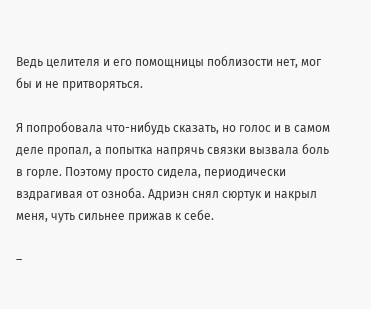Ведь целителя и его помощницы поблизости нет, мог бы и не притворяться.

Я попробовала что-нибудь сказать, но голос и в самом деле пропал, а попытка напрячь связки вызвала боль в горле. Поэтому просто сидела, периодически вздрагивая от озноба. Адриэн снял сюртук и накрыл меня, чуть сильнее прижав к себе.

–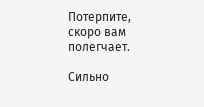Потерпите, скоро вам полегчает.

Сильно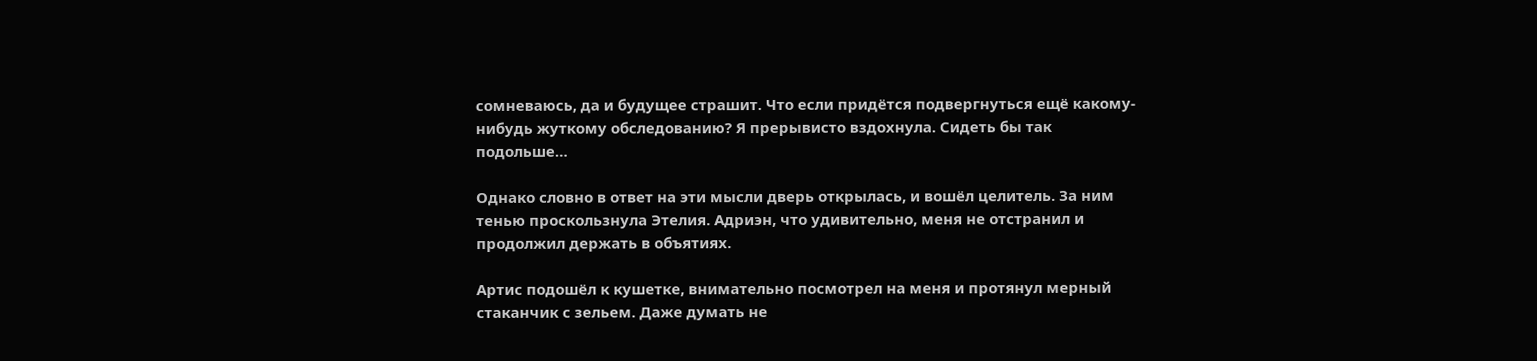сомневаюсь, да и будущее страшит. Что если придётся подвергнуться ещё какому-нибудь жуткому обследованию? Я прерывисто вздохнула. Сидеть бы так подольше…

Однако словно в ответ на эти мысли дверь открылась, и вошёл целитель. За ним тенью проскользнула Этелия. Адриэн, что удивительно, меня не отстранил и продолжил держать в объятиях.

Артис подошёл к кушетке, внимательно посмотрел на меня и протянул мерный стаканчик с зельем. Даже думать не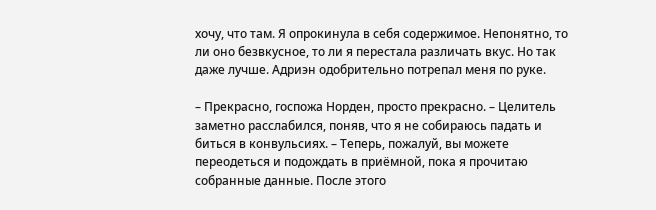хочу, что там. Я опрокинула в себя содержимое. Непонятно, то ли оно безвкусное, то ли я перестала различать вкус. Но так даже лучше. Адриэн одобрительно потрепал меня по руке.

– Прекрасно, госпожа Норден, просто прекрасно. – Целитель заметно расслабился, поняв, что я не собираюсь падать и биться в конвульсиях. – Теперь, пожалуй, вы можете переодеться и подождать в приёмной, пока я прочитаю собранные данные. После этого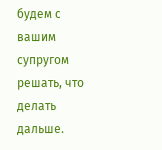будем с вашим супругом решать, что делать дальше.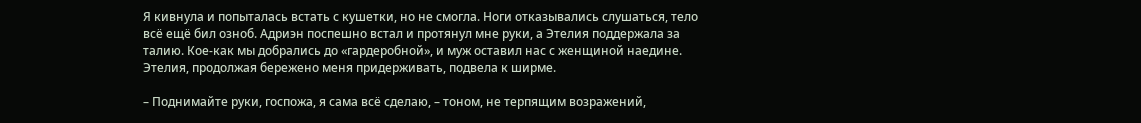Я кивнула и попыталась встать с кушетки, но не смогла. Ноги отказывались слушаться, тело всё ещё бил озноб. Адриэн поспешно встал и протянул мне руки, а Этелия поддержала за талию. Кое-как мы добрались до «гардеробной», и муж оставил нас с женщиной наедине. Этелия, продолжая бережено меня придерживать, подвела к ширме.

– Поднимайте руки, госпожа, я сама всё сделаю, – тоном, не терпящим возражений,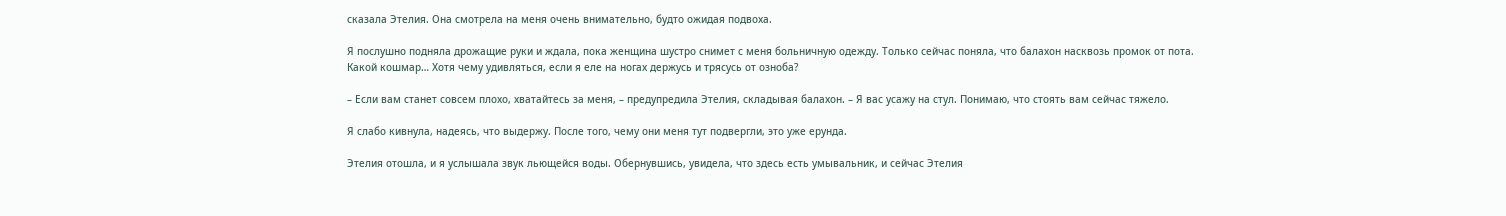сказала Этелия. Она смотрела на меня очень внимательно, будто ожидая подвоха.

Я послушно подняла дрожащие руки и ждала, пока женщина шустро снимет с меня больничную одежду. Только сейчас поняла, что балахон насквозь промок от пота. Какой кошмар… Хотя чему удивляться, если я еле на ногах держусь и трясусь от озноба?

– Если вам станет совсем плохо, хватайтесь за меня, – предупредила Этелия, складывая балахон. – Я вас усажу на стул. Понимаю, что стоять вам сейчас тяжело.

Я слабо кивнула, надеясь, что выдержу. После того, чему они меня тут подвергли, это уже ерунда.

Этелия отошла, и я услышала звук льющейся воды. Обернувшись, увидела, что здесь есть умывальник, и сейчас Этелия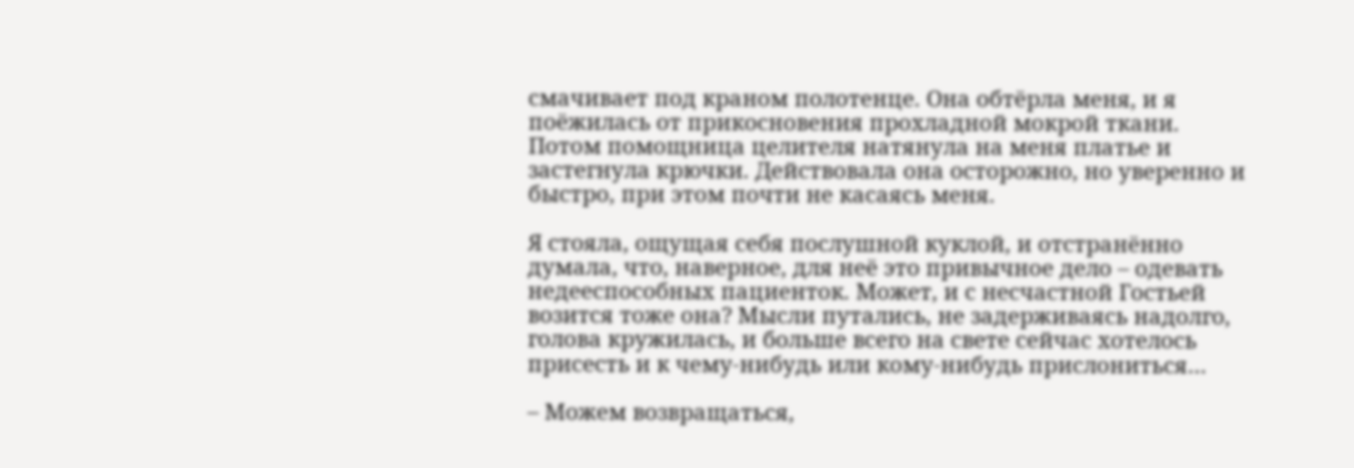смачивает под краном полотенце. Она обтёрла меня, и я поёжилась от прикосновения прохладной мокрой ткани. Потом помощница целителя натянула на меня платье и застегнула крючки. Действовала она осторожно, но уверенно и быстро, при этом почти не касаясь меня.

Я стояла, ощущая себя послушной куклой, и отстранённо думала, что, наверное, для неё это привычное дело – одевать недееспособных пациенток. Может, и с несчастной Гостьей возится тоже она? Мысли путались, не задерживаясь надолго, голова кружилась, и больше всего на свете сейчас хотелось присесть и к чему-нибудь или кому-нибудь прислониться…

– Можем возвращаться,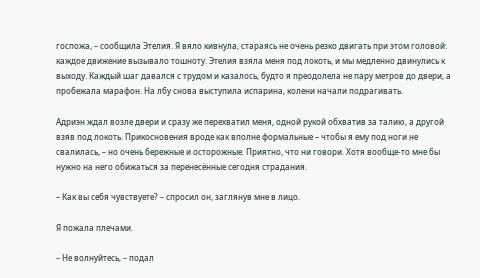госпожа, – сообщила Этелия. Я вяло кивнула, стараясь не очень резко двигать при этом головой: каждое движение вызывало тошноту. Этелия взяла меня под локоть, и мы медленно двинулись к выходу. Каждый шаг давался с трудом и казалось, будто я преодолела не пару метров до двери, а пробежала марафон. На лбу снова выступила испарина, колени начали подрагивать.

Адриэн ждал возле двери и сразу же перехватил меня, одной рукой обхватив за талию, а другой взяв под локоть. Прикосновения вроде как вполне формальные – чтобы я ему под ноги не свалилась, – но очень бережные и осторожные. Приятно, что ни говори. Хотя вообще-то мне бы нужно на него обижаться за перенесённые сегодня страдания.

– Как вы себя чувствуете? – спросил он, заглянув мне в лицо.

Я пожала плечами.

– Не волнуйтесь, – подал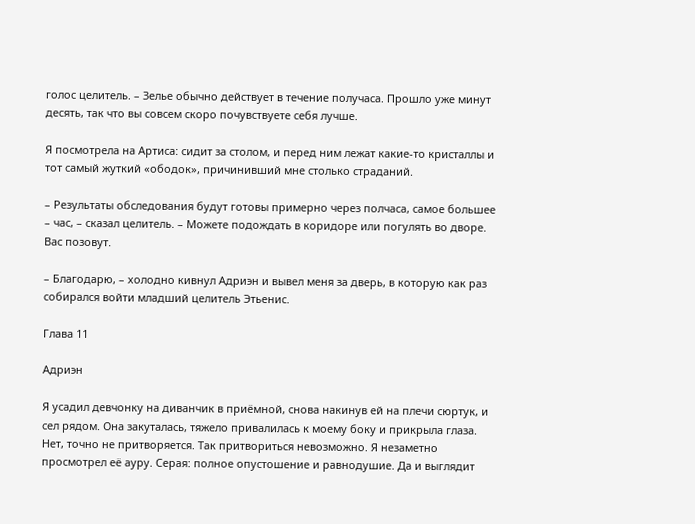голос целитель. – Зелье обычно действует в течение получаса. Прошло уже минут десять, так что вы совсем скоро почувствуете себя лучше.

Я посмотрела на Артиса: сидит за столом, и перед ним лежат какие-то кристаллы и тот самый жуткий «ободок», причинивший мне столько страданий.

– Результаты обследования будут готовы примерно через полчаса, самое большее – час, – сказал целитель. – Можете подождать в коридоре или погулять во дворе. Вас позовут.

– Благодарю, – холодно кивнул Адриэн и вывел меня за дверь, в которую как раз собирался войти младший целитель Этьенис.

Глава 11

Адриэн

Я усадил девчонку на диванчик в приёмной, снова накинув ей на плечи сюртук, и сел рядом. Она закуталась, тяжело привалилась к моему боку и прикрыла глаза. Нет, точно не притворяется. Так притвориться невозможно. Я незаметно просмотрел её ауру. Серая: полное опустошение и равнодушие. Да и выглядит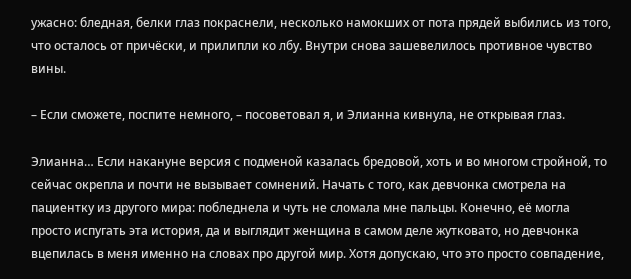ужасно: бледная, белки глаз покраснели, несколько намокших от пота прядей выбились из того, что осталось от причёски, и прилипли ко лбу. Внутри снова зашевелилось противное чувство вины.

– Если сможете, поспите немного, – посоветовал я, и Элианна кивнула, не открывая глаз.

Элианна… Если накануне версия с подменой казалась бредовой, хоть и во многом стройной, то сейчас окрепла и почти не вызывает сомнений. Начать с того, как девчонка смотрела на пациентку из другого мира: побледнела и чуть не сломала мне пальцы. Конечно, её могла просто испугать эта история, да и выглядит женщина в самом деле жутковато, но девчонка вцепилась в меня именно на словах про другой мир. Хотя допускаю, что это просто совпадение,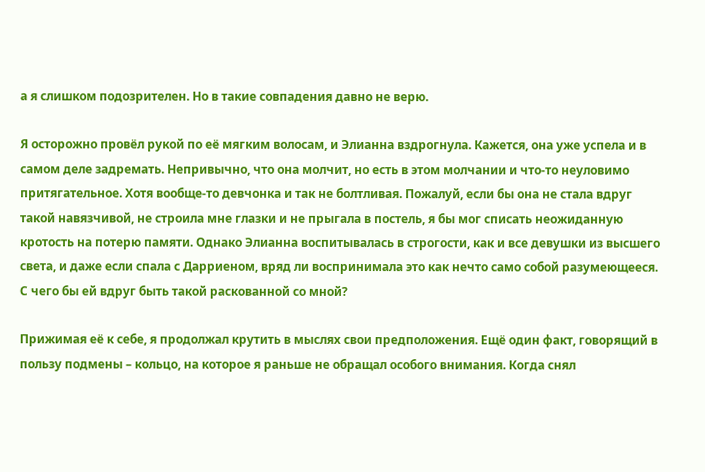а я слишком подозрителен. Но в такие совпадения давно не верю.

Я осторожно провёл рукой по её мягким волосам, и Элианна вздрогнула. Кажется, она уже успела и в самом деле задремать. Непривычно, что она молчит, но есть в этом молчании и что-то неуловимо притягательное. Хотя вообще-то девчонка и так не болтливая. Пожалуй, если бы она не стала вдруг такой навязчивой, не строила мне глазки и не прыгала в постель, я бы мог списать неожиданную кротость на потерю памяти. Однако Элианна воспитывалась в строгости, как и все девушки из высшего света, и даже если спала с Дарриеном, вряд ли воспринимала это как нечто само собой разумеющееся. С чего бы ей вдруг быть такой раскованной со мной?

Прижимая её к себе, я продолжал крутить в мыслях свои предположения. Ещё один факт, говорящий в пользу подмены – кольцо, на которое я раньше не обращал особого внимания. Когда снял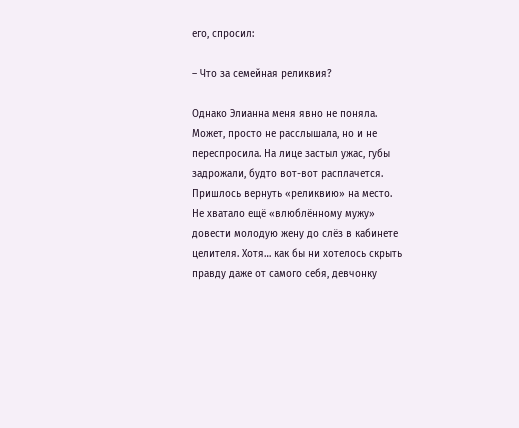его, спросил:

– Что за семейная реликвия?

Однако Элианна меня явно не поняла. Может, просто не расслышала, но и не переспросила. На лице застыл ужас, губы задрожали, будто вот-вот расплачется. Пришлось вернуть «реликвию» на место. Не хватало ещё «влюблённому мужу» довести молодую жену до слёз в кабинете целителя. Хотя… как бы ни хотелось скрыть правду даже от самого себя, девчонку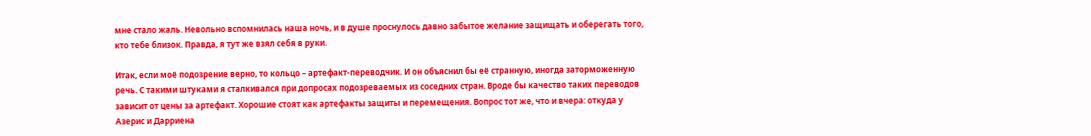мне стало жаль. Невольно вспомнилась наша ночь, и в душе проснулось давно забытое желание защищать и оберегать того, кто тебе близок. Правда, я тут же взял себя в руки.

Итак, если моё подозрение верно, то кольцо – артефакт-переводчик. И он объяснил бы её странную, иногда заторможенную речь. С такими штуками я сталкивался при допросах подозреваемых из соседних стран. Вроде бы качество таких переводов зависит от цены за артефакт. Хорошие стоят как артефакты защиты и перемещения. Вопрос тот же, что и вчера: откуда у Азерис и Дарриена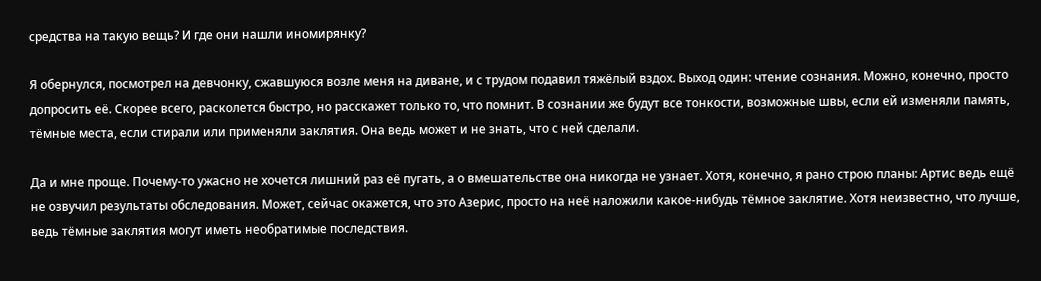средства на такую вещь? И где они нашли иномирянку?

Я обернулся, посмотрел на девчонку, сжавшуюся возле меня на диване, и с трудом подавил тяжёлый вздох. Выход один: чтение сознания. Можно, конечно, просто допросить её. Скорее всего, расколется быстро, но расскажет только то, что помнит. В сознании же будут все тонкости, возможные швы, если ей изменяли память, тёмные места, если стирали или применяли заклятия. Она ведь может и не знать, что с ней сделали.

Да и мне проще. Почему-то ужасно не хочется лишний раз её пугать, а о вмешательстве она никогда не узнает. Хотя, конечно, я рано строю планы: Артис ведь ещё не озвучил результаты обследования. Может, сейчас окажется, что это Азерис, просто на неё наложили какое-нибудь тёмное заклятие. Хотя неизвестно, что лучше, ведь тёмные заклятия могут иметь необратимые последствия.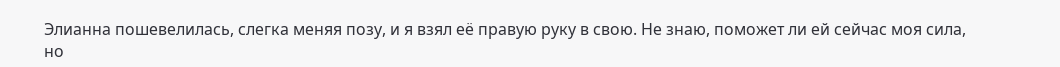Элианна пошевелилась, слегка меняя позу, и я взял её правую руку в свою. Не знаю, поможет ли ей сейчас моя сила, но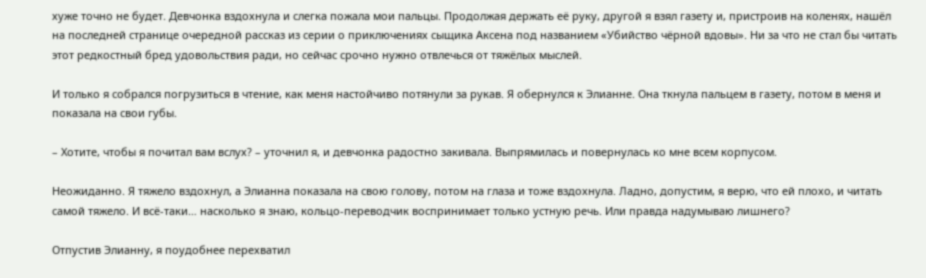хуже точно не будет. Девчонка вздохнула и слегка пожала мои пальцы. Продолжая держать её руку, другой я взял газету и, пристроив на коленях, нашёл на последней странице очередной рассказ из серии о приключениях сыщика Аксена под названием «Убийство чёрной вдовы». Ни за что не стал бы читать этот редкостный бред удовольствия ради, но сейчас срочно нужно отвлечься от тяжёлых мыслей.

И только я собрался погрузиться в чтение, как меня настойчиво потянули за рукав. Я обернулся к Элианне. Она ткнула пальцем в газету, потом в меня и показала на свои губы.

– Хотите, чтобы я почитал вам вслух? – уточнил я, и девчонка радостно закивала. Выпрямилась и повернулась ко мне всем корпусом.

Неожиданно. Я тяжело вздохнул, а Элианна показала на свою голову, потом на глаза и тоже вздохнула. Ладно, допустим, я верю, что ей плохо, и читать самой тяжело. И всё-таки… насколько я знаю, кольцо-переводчик воспринимает только устную речь. Или правда надумываю лишнего?

Отпустив Элианну, я поудобнее перехватил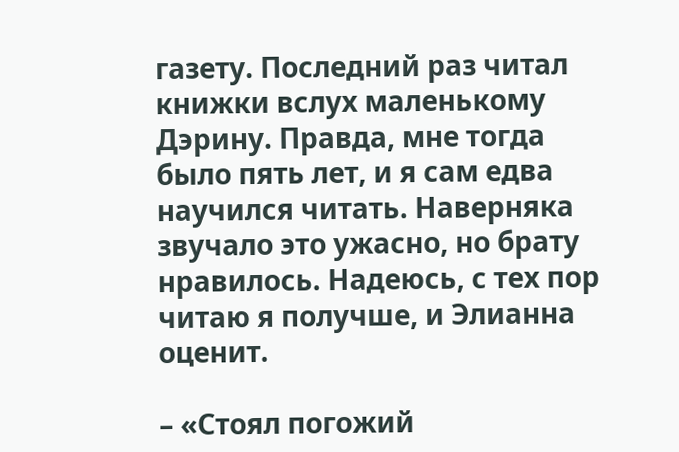газету. Последний раз читал книжки вслух маленькому Дэрину. Правда, мне тогда было пять лет, и я сам едва научился читать. Наверняка звучало это ужасно, но брату нравилось. Надеюсь, с тех пор читаю я получше, и Элианна оценит.

– «Стоял погожий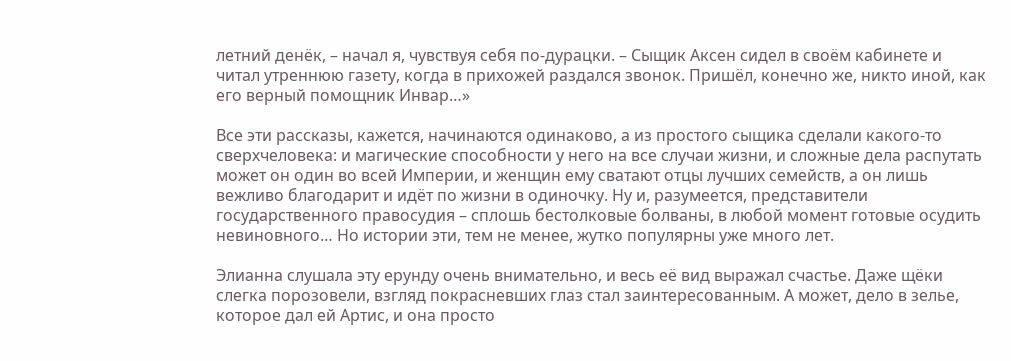летний денёк, – начал я, чувствуя себя по-дурацки. – Сыщик Аксен сидел в своём кабинете и читал утреннюю газету, когда в прихожей раздался звонок. Пришёл, конечно же, никто иной, как его верный помощник Инвар…»

Все эти рассказы, кажется, начинаются одинаково, а из простого сыщика сделали какого-то сверхчеловека: и магические способности у него на все случаи жизни, и сложные дела распутать может он один во всей Империи, и женщин ему сватают отцы лучших семейств, а он лишь вежливо благодарит и идёт по жизни в одиночку. Ну и, разумеется, представители государственного правосудия – сплошь бестолковые болваны, в любой момент готовые осудить невиновного… Но истории эти, тем не менее, жутко популярны уже много лет.

Элианна слушала эту ерунду очень внимательно, и весь её вид выражал счастье. Даже щёки слегка порозовели, взгляд покрасневших глаз стал заинтересованным. А может, дело в зелье, которое дал ей Артис, и она просто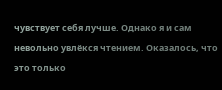чувствует себя лучше. Однако я и сам невольно увлёкся чтением. Оказалось, что это только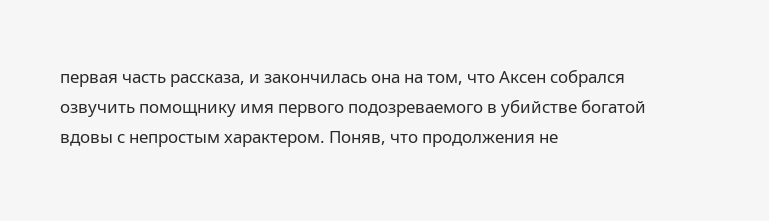первая часть рассказа, и закончилась она на том, что Аксен собрался озвучить помощнику имя первого подозреваемого в убийстве богатой вдовы с непростым характером. Поняв, что продолжения не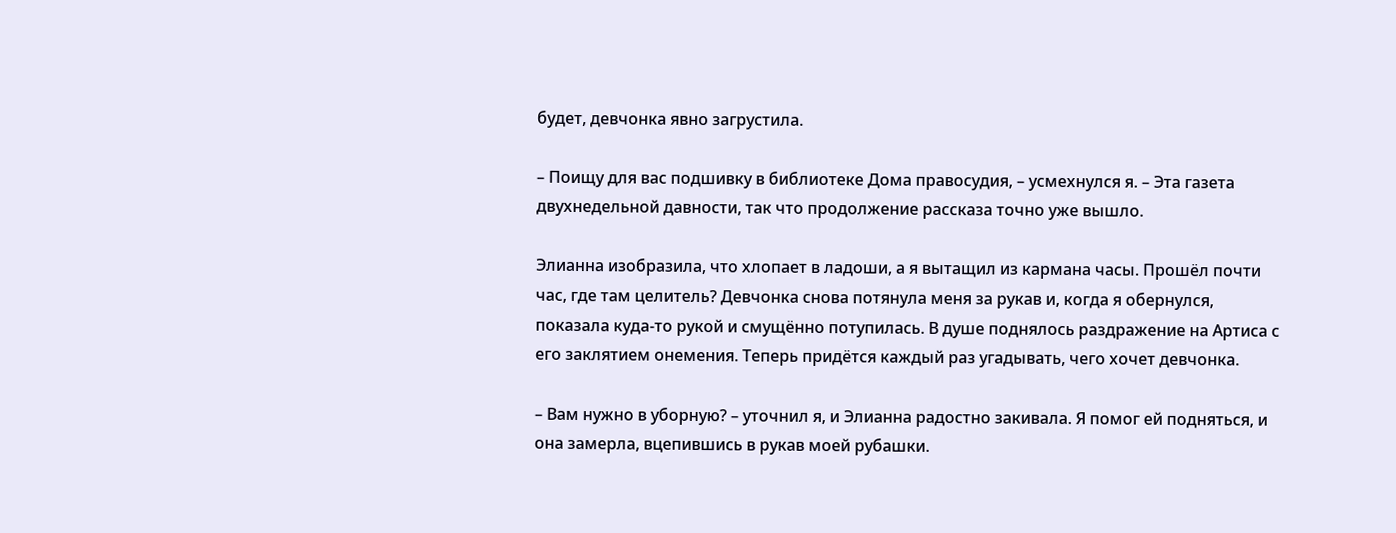будет, девчонка явно загрустила.

– Поищу для вас подшивку в библиотеке Дома правосудия, – усмехнулся я. – Эта газета двухнедельной давности, так что продолжение рассказа точно уже вышло.

Элианна изобразила, что хлопает в ладоши, а я вытащил из кармана часы. Прошёл почти час, где там целитель? Девчонка снова потянула меня за рукав и, когда я обернулся, показала куда-то рукой и смущённо потупилась. В душе поднялось раздражение на Артиса с его заклятием онемения. Теперь придётся каждый раз угадывать, чего хочет девчонка.

– Вам нужно в уборную? – уточнил я, и Элианна радостно закивала. Я помог ей подняться, и она замерла, вцепившись в рукав моей рубашки.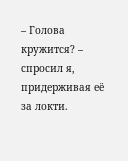– Голова кружится? – спросил я, придерживая её за локти.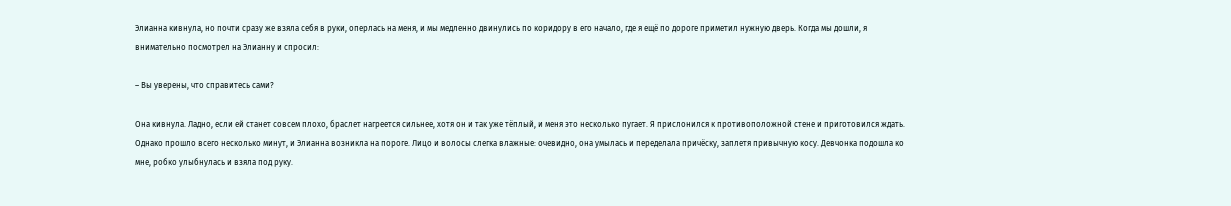Элианна кивнула, но почти сразу же взяла себя в руки, оперлась на меня, и мы медленно двинулись по коридору в его начало, где я ещё по дороге приметил нужную дверь. Когда мы дошли, я внимательно посмотрел на Элианну и спросил:

– Вы уверены, что справитесь сами?

Она кивнула. Ладно, если ей станет совсем плохо, браслет нагреется сильнее, хотя он и так уже тёплый, и меня это несколько пугает. Я прислонился к противоположной стене и приготовился ждать. Однако прошло всего несколько минут, и Элианна возникла на пороге. Лицо и волосы слегка влажные: очевидно, она умылась и переделала причёску, заплетя привычную косу. Девчонка подошла ко мне, робко улыбнулась и взяла под руку.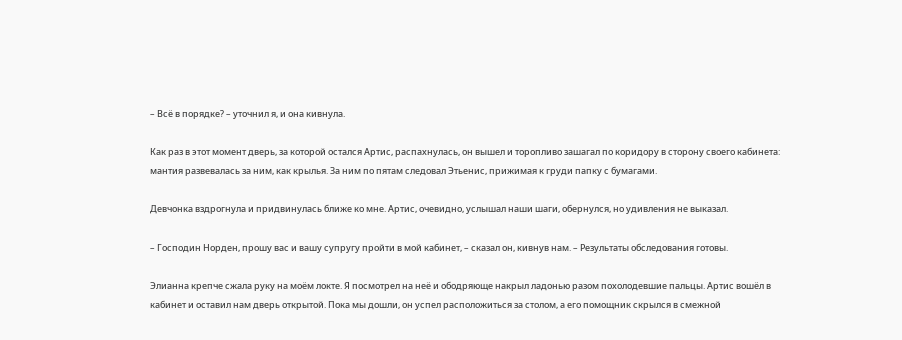– Всё в порядке? – уточнил я, и она кивнула.

Как раз в этот момент дверь, за которой остался Артис, распахнулась, он вышел и торопливо зашагал по коридору в сторону своего кабинета: мантия развевалась за ним, как крылья. За ним по пятам следовал Этьенис, прижимая к груди папку с бумагами.

Девчонка вздрогнула и придвинулась ближе ко мне. Артис, очевидно, услышал наши шаги, обернулся, но удивления не выказал.

– Господин Норден, прошу вас и вашу супругу пройти в мой кабинет, – сказал он, кивнув нам. – Результаты обследования готовы.

Элианна крепче сжала руку на моём локте. Я посмотрел на неё и ободряюще накрыл ладонью разом похолодевшие пальцы. Артис вошёл в кабинет и оставил нам дверь открытой. Пока мы дошли, он успел расположиться за столом, а его помощник скрылся в смежной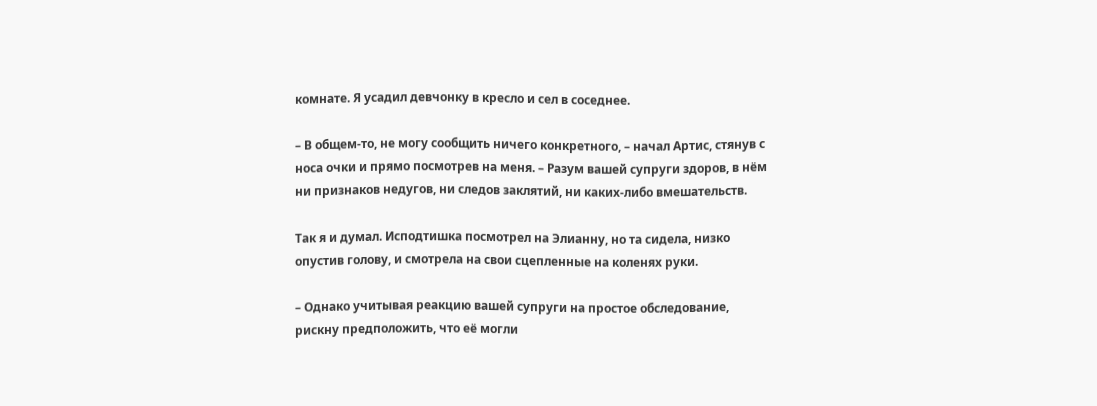комнате. Я усадил девчонку в кресло и сел в соседнее.

– В общем-то, не могу сообщить ничего конкретного, – начал Артис, стянув с носа очки и прямо посмотрев на меня. – Разум вашей супруги здоров, в нём ни признаков недугов, ни следов заклятий, ни каких-либо вмешательств.

Так я и думал. Исподтишка посмотрел на Элианну, но та сидела, низко опустив голову, и смотрела на свои сцепленные на коленях руки.

– Однако учитывая реакцию вашей супруги на простое обследование, рискну предположить, что её могли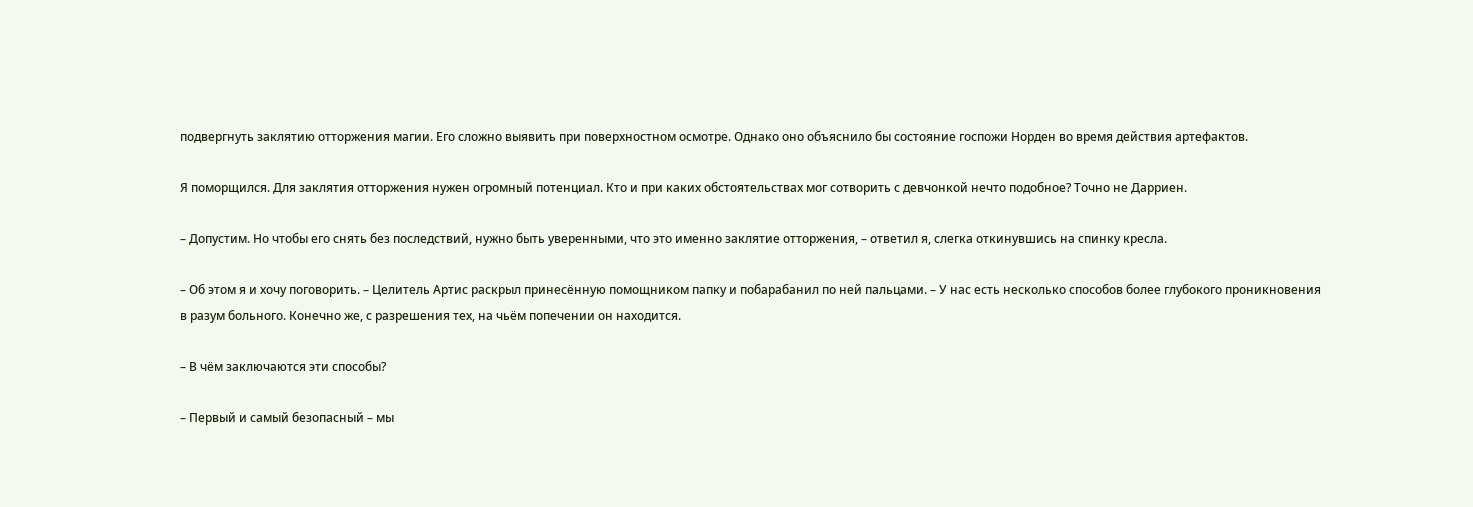подвергнуть заклятию отторжения магии. Его сложно выявить при поверхностном осмотре. Однако оно объяснило бы состояние госпожи Норден во время действия артефактов.

Я поморщился. Для заклятия отторжения нужен огромный потенциал. Кто и при каких обстоятельствах мог сотворить с девчонкой нечто подобное? Точно не Дарриен.

– Допустим. Но чтобы его снять без последствий, нужно быть уверенными, что это именно заклятие отторжения, – ответил я, слегка откинувшись на спинку кресла.

– Об этом я и хочу поговорить. – Целитель Артис раскрыл принесённую помощником папку и побарабанил по ней пальцами. – У нас есть несколько способов более глубокого проникновения в разум больного. Конечно же, с разрешения тех, на чьём попечении он находится.

– В чём заключаются эти способы?

– Первый и самый безопасный – мы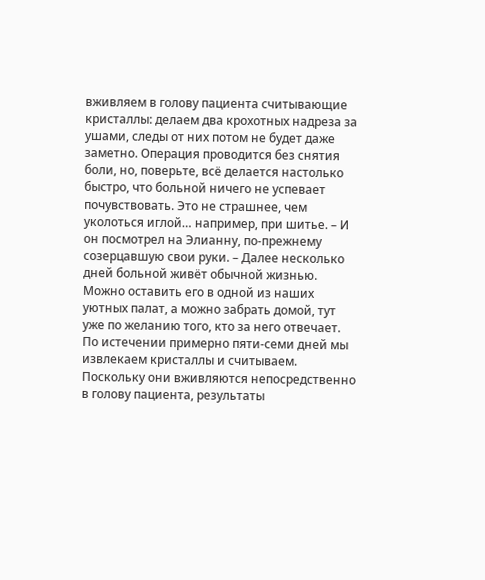вживляем в голову пациента считывающие кристаллы: делаем два крохотных надреза за ушами, следы от них потом не будет даже заметно. Операция проводится без снятия боли, но, поверьте, всё делается настолько быстро, что больной ничего не успевает почувствовать. Это не страшнее, чем уколоться иглой… например, при шитье. – И он посмотрел на Элианну, по-прежнему созерцавшую свои руки. – Далее несколько дней больной живёт обычной жизнью. Можно оставить его в одной из наших уютных палат, а можно забрать домой, тут уже по желанию того, кто за него отвечает. По истечении примерно пяти-семи дней мы извлекаем кристаллы и считываем. Поскольку они вживляются непосредственно в голову пациента, результаты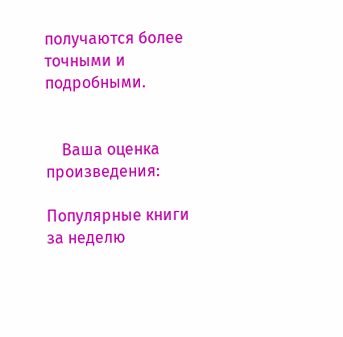получаются более точными и подробными.


    Ваша оценка произведения:

Популярные книги за неделю